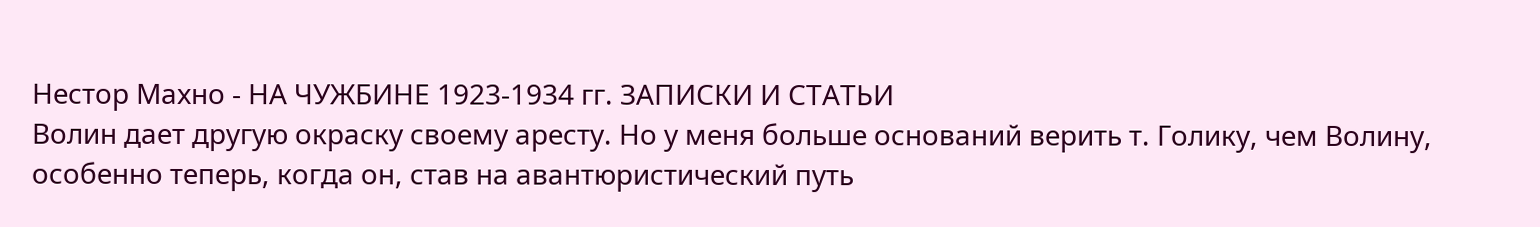Нестор Махно - НА ЧУЖБИНЕ 1923-1934 гг. ЗАПИСКИ И СТАТЬИ
Волин дает другую окраску своему аресту. Но у меня больше оснований верить т. Голику, чем Волину, особенно теперь, когда он, став на авантюристический путь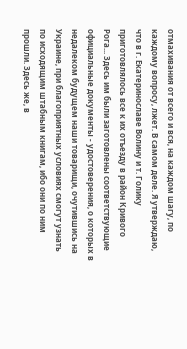отмахивания от всего и вся, на каждом шагу, по каждому вопросу, лжет. В самом деле. Я утверждаю, что в г. Екатеринославе Волину и т. Голику приготовлялось все к их отъезду в район Кривого Рога... Здесь им были заготовлены соответствующие официальные документы - удостоверения, о которых в недалеком будущем наши товарищи, очутившись на Украине, при благоприятных условиях смогут узнать по исходящим штабным книгам, ибо они по ним прошли. Здесь же, в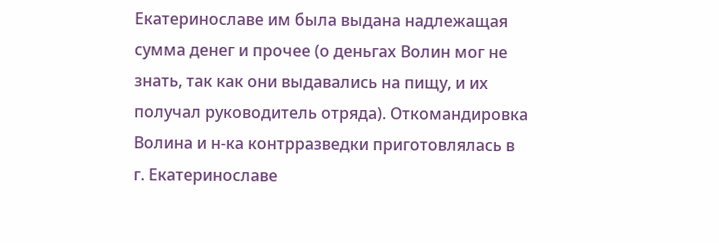Екатеринославе им была выдана надлежащая сумма денег и прочее (о деньгах Волин мог не знать, так как они выдавались на пищу, и их получал руководитель отряда). Откомандировка Волина и н-ка контрразведки приготовлялась в г. Екатеринославе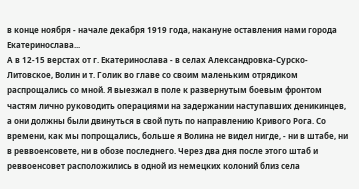в конце ноября - начале декабря 1919 года, накануне оставления нами города Екатеринослава...
А в 12-15 верстах от г. Екатеринослава - в селах Александровка-Сурско-Литовское, Волин и т. Голик во главе со своим маленьким отрядиком распрощались со мной. Я выезжал в поле к развернутым боевым фронтом частям лично руководить операциями на задержании наступавших деникинцев, а они должны были двинуться в свой путь по направлению Кривого Рога. Со времени, как мы попрощались, больше я Волина не видел нигде, - ни в штабе, ни в реввоенсовете, ни в обозе последнего. Через два дня после этого штаб и реввоенсовет расположились в одной из немецких колоний близ села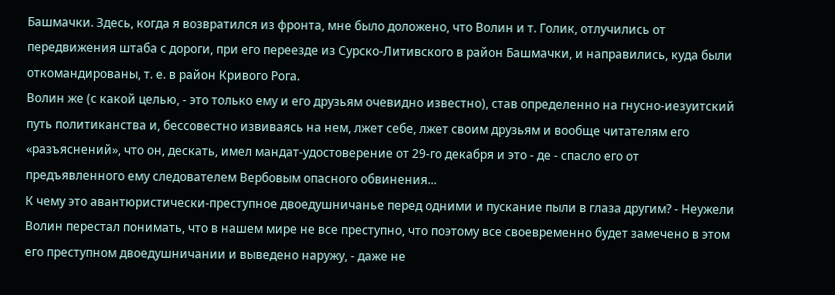Башмачки. Здесь, когда я возвратился из фронта, мне было доложено, что Волин и т. Голик, отлучились от передвижения штаба с дороги, при его переезде из Сурско-Литивского в район Башмачки, и направились, куда были откомандированы, т. е. в район Кривого Рога.
Волин же (с какой целью, - это только ему и его друзьям очевидно известно), став определенно на гнусно-иезуитский путь политиканства и, бессовестно извиваясь на нем, лжет себе, лжет своим друзьям и вообще читателям его «разъяснений», что он, дескать, имел мандат-удостоверение от 29-го декабря и это - де - спасло его от предъявленного ему следователем Вербовым опасного обвинения...
К чему это авантюристически-преступное двоедушничанье перед одними и пускание пыли в глаза другим? - Неужели Волин перестал понимать, что в нашем мире не все преступно, что поэтому все своевременно будет замечено в этом его преступном двоедушничании и выведено наружу, - даже не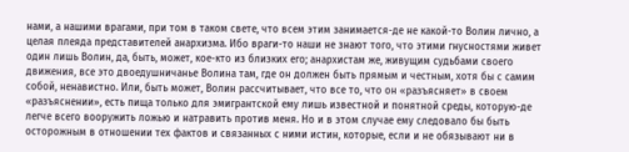нами, а нашими врагами, при том в таком свете, что всем этим занимается-де не какой-то Волин лично, а целая плеяда представителей анархизма. Ибо враги-то наши не знают того, что этими гнусностями живет один лишь Волин, да, быть, может, кое-кто из близких его; анархистам же, живущим судьбами своего движения, все это двоедушничанье Волина там, где он должен быть прямым и честным, хотя бы с самим собой, ненавистно. Или, быть может, Волин рассчитывает, что все то, что он «разъясняет» в своем «разъяснении», есть пища только для эмигрантской ему лишь известной и понятной среды, которую-де легче всего вооружить ложью и натравить против меня. Но и в этом случае ему следовало бы быть осторожным в отношении тех фактов и связанных с ними истин, которые, если и не обязывают ни в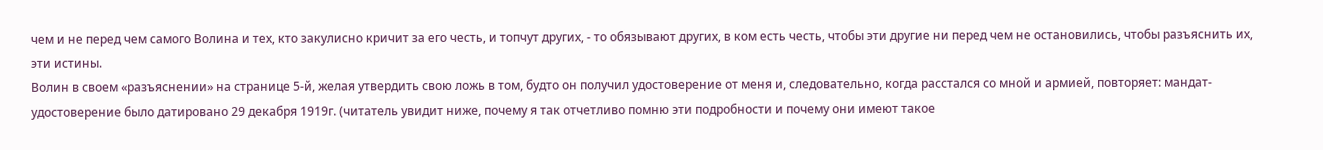чем и не перед чем самого Волина и тех, кто закулисно кричит за его честь, и топчут других, - то обязывают других, в ком есть честь, чтобы эти другие ни перед чем не остановились, чтобы разъяснить их, эти истины.
Волин в своем «разъяснении» на странице 5-й, желая утвердить свою ложь в том, будто он получил удостоверение от меня и, следовательно, когда расстался со мной и армией, повторяет: мандат-удостоверение было датировано 29 декабря 1919г. (читатель увидит ниже, почему я так отчетливо помню эти подробности и почему они имеют такое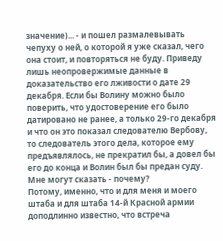значение)... - и пошел размалевывать чепуху о ней, о которой я уже сказал, чего она стоит, и повторяться не буду. Приведу лишь неопровержимые данные в доказательство его лживости о дате 29 декабря. Если бы Волину можно было поверить, что удостоверение его было датировано не ранее, а только 29-го декабря и что он это показал следователю Вербову, то следователь этого дела, которое ему предъявлялось, не прекратил бы, а довел бы его до конца и Волин был бы предан суду.
Мне могут сказать - почему?
Потому, именно, что и для меня и моего штаба и для штаба 14-й Красной армии доподлинно известно, что встреча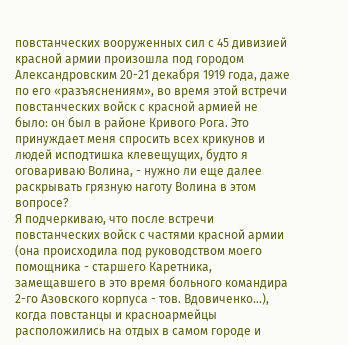повстанческих вооруженных сил с 45 дивизией красной армии произошла под городом Александровским 20-21 декабря 1919 года, даже по его «разъяснениям», во время этой встречи повстанческих войск с красной армией не было: он был в районе Кривого Рога. Это принуждает меня спросить всех крикунов и людей исподтишка клевещущих, будто я оговариваю Волина, - нужно ли еще далее раскрывать грязную наготу Волина в этом вопросе?
Я подчеркиваю, что после встречи повстанческих войск с частями красной армии (она происходила под руководством моего помощника - старшего Каретника, замещавшего в это время больного командира 2-го Азовского корпуса - тов. Вдовиченко...), когда повстанцы и красноармейцы расположились на отдых в самом городе и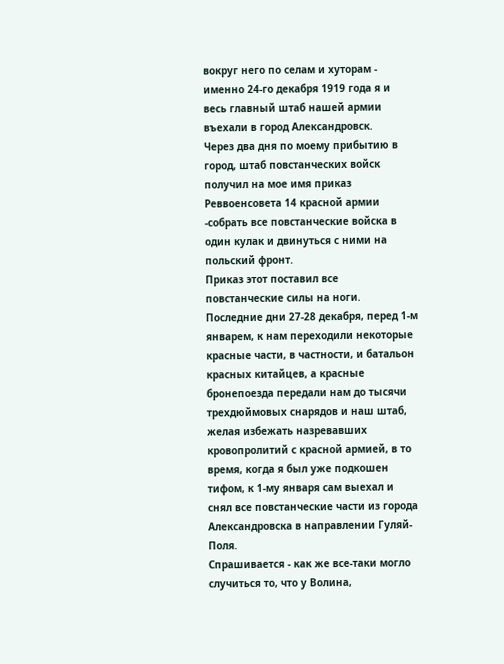вокруг него по селам и хуторам - именно 24-го декабря 1919 года я и весь главный штаб нашей армии въехали в город Александровск.
Через два дня по моему прибытию в город, штаб повстанческих войск получил на мое имя приказ Реввоенсовета 14 красной армии -собрать все повстанческие войска в один кулак и двинуться с ними на польский фронт.
Приказ этот поставил все повстанческие силы на ноги. Последние дни 27-28 декабря, перед 1-м январем, к нам переходили некоторые красные части, в частности, и батальон красных китайцев, а красные бронепоезда передали нам до тысячи трехдюймовых снарядов и наш штаб, желая избежать назревавших кровопролитий с красной армией, в то время, когда я был уже подкошен тифом, к 1-му января сам выехал и снял все повстанческие части из города Александровска в направлении Гуляй-Поля.
Спрашивается - как же все-таки могло случиться то, что у Волина,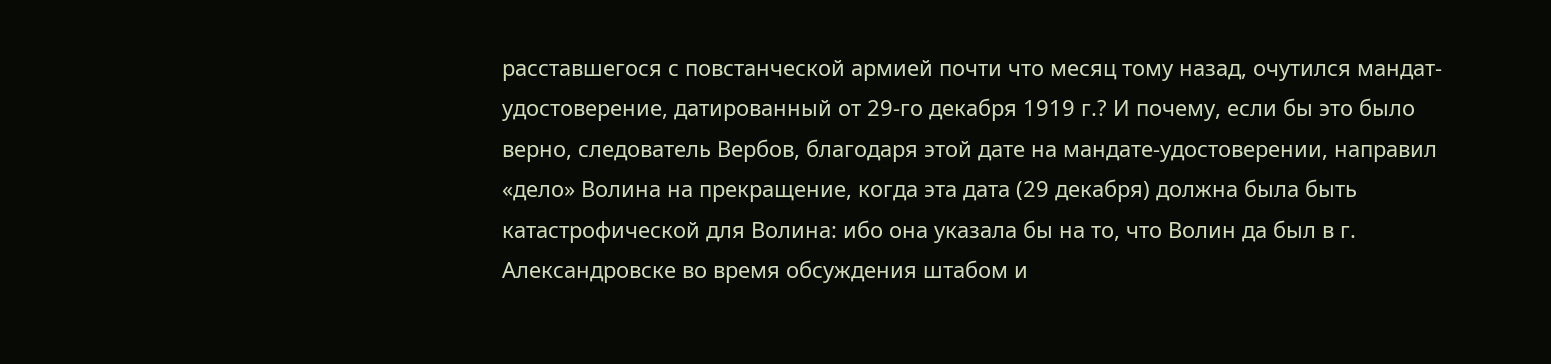расставшегося с повстанческой армией почти что месяц тому назад, очутился мандат-удостоверение, датированный от 29-го декабря 1919 г.? И почему, если бы это было верно, следователь Вербов, благодаря этой дате на мандате-удостоверении, направил «дело» Волина на прекращение, когда эта дата (29 декабря) должна была быть катастрофической для Волина: ибо она указала бы на то, что Волин да был в г. Александровске во время обсуждения штабом и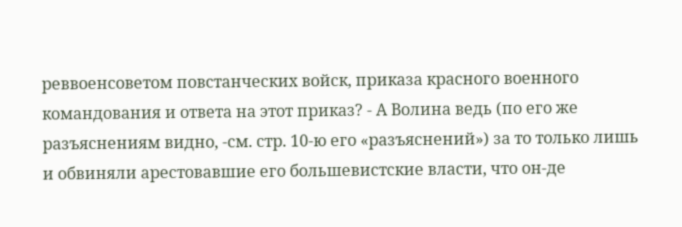реввоенсоветом повстанческих войск, приказа красного военного командования и ответа на этот приказ? - А Волина ведь (по его же разъяснениям видно, -см. стр. 10-ю его «разъяснений») за то только лишь и обвиняли арестовавшие его большевистские власти, что он-де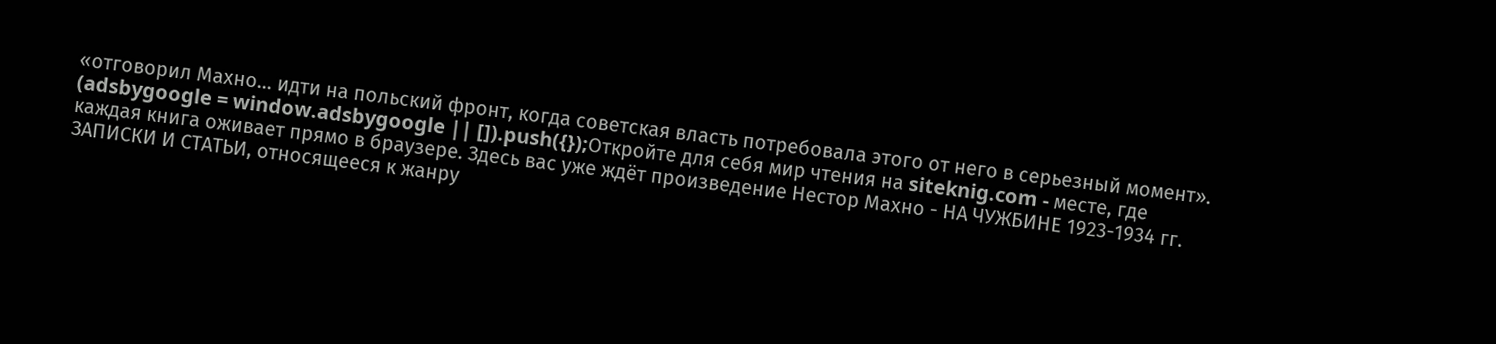«отговорил Махно... идти на польский фронт, когда советская власть потребовала этого от него в серьезный момент».
(adsbygoogle = window.adsbygoogle || []).push({});Откройте для себя мир чтения на siteknig.com - месте, где каждая книга оживает прямо в браузере. Здесь вас уже ждёт произведение Нестор Махно - НА ЧУЖБИНЕ 1923-1934 гг. ЗАПИСКИ И СТАТЬИ, относящееся к жанру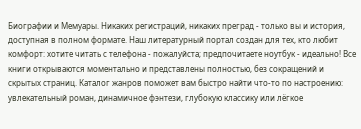Биографии и Мемуары. Никаких регистраций, никаких преград - только вы и история, доступная в полном формате. Наш литературный портал создан для тех, кто любит комфорт: хотите читать с телефона - пожалуйста; предпочитаете ноутбук - идеально! Все книги открываются моментально и представлены полностью, без сокращений и скрытых страниц. Каталог жанров поможет вам быстро найти что-то по настроению: увлекательный роман, динамичное фэнтези, глубокую классику или лёгкое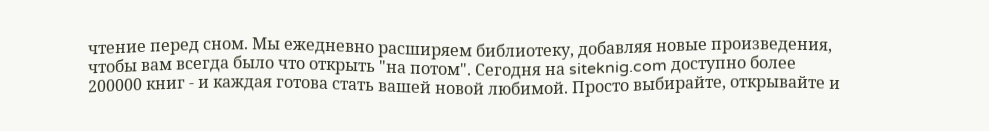чтение перед сном. Мы ежедневно расширяем библиотеку, добавляя новые произведения, чтобы вам всегда было что открыть "на потом". Сегодня на siteknig.com доступно более 200000 книг - и каждая готова стать вашей новой любимой. Просто выбирайте, открывайте и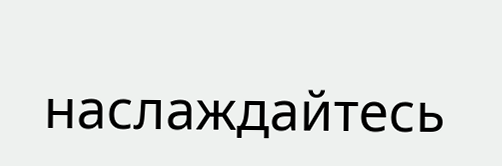наслаждайтесь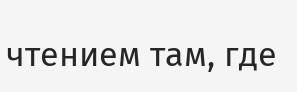чтением там, где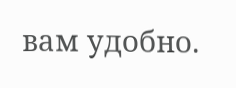вам удобно.